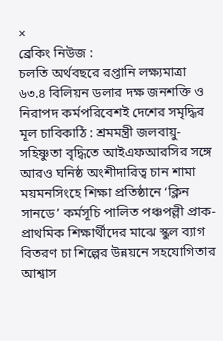×
ব্রেকিং নিউজ :
চলতি অর্থবছরে রপ্তানি লক্ষ্যমাত্রা ৬৩.৪ বিলিয়ন ডলার দক্ষ জনশক্তি ও নিরাপদ কর্মপরিবেশই দেশের সমৃদ্ধির মূল চাবিকাঠি : শ্রমমন্ত্রী জলবায়ু-সহিষ্ণুতা বৃদ্ধিতে আইএফআরসির সঙ্গে আরও ঘনিষ্ঠ অংশীদারিত্ব চান শামা ময়মনসিংহে শিক্ষা প্রতিষ্ঠানে ‘ক্লিন সানডে’ কর্মসূচি পালিত পঞ্চপল্লী প্রাক-প্রাথমিক শিক্ষার্থীদের মাঝে স্কুল ব্যাগ বিতরণ চা শিল্পের উন্নয়নে সহযোগিতার আশ্বাস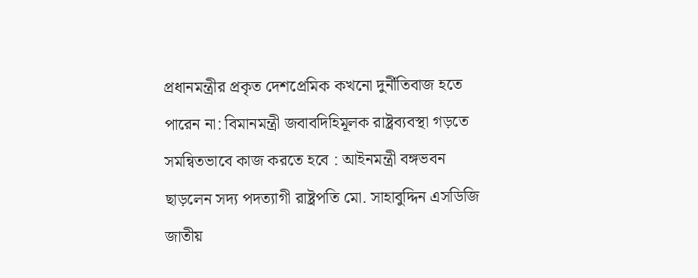প্রধানমন্ত্রীর প্রকৃত দেশপ্রেমিক কখনো দুর্নীতিবাজ হতে পারেন না: বিমানমন্ত্রী জবাবদিহিমূলক রাষ্ট্রব্যবস্থা গড়তে সমন্বিতভাবে কাজ করতে হবে : আইনমন্ত্রী বঙ্গভবন ছাড়লেন সদ্য পদত্যাগী রাষ্ট্রপতি মো. সাহাবুদ্দিন এসডিজি জাতীয়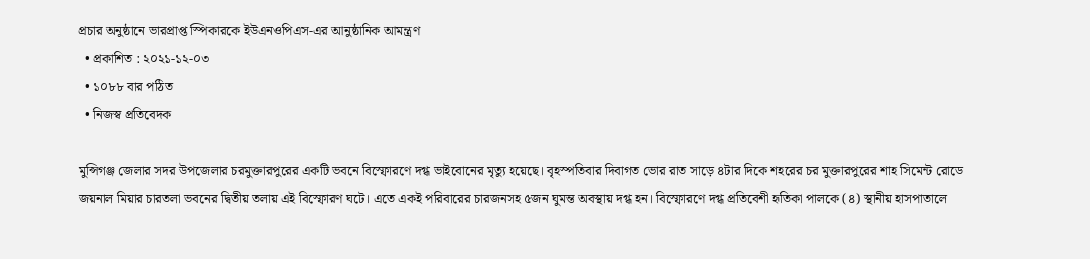প্রচার অনুষ্ঠানে ভারপ্রাপ্ত স্পিকারকে ইউএনওপিএস-এর আনুষ্ঠানিক আমন্ত্রণ
  • প্রকাশিত : ২০২১-১২-০৩
  • ১০৮৮ বার পঠিত
  • নিজস্ব প্রতিবেদক

মুন্সিগঞ্জ জেলার সদর উপজেলার চরমুক্তারপুরের একটি ভবনে বিস্ফোরণে দগ্ধ ভাইবোনের মৃত্যু হয়েছে। বৃহস্পতিবার দিবাগত ভোর রাত সাড়ে ৪টার দিকে শহরের চর মুক্তারপুরের শাহ সিমেন্ট রোডে জয়নাল মিয়ার চারতলা ভবনের দ্বিতীয় তলায় এই বিস্ফোরণ ঘটে। এতে একই পরিবারের চারজনসহ ৫জন ঘুমন্ত অবস্থায় দগ্ধ হন। বিস্ফোরণে দগ্ধ প্রতিবেশী হৃতিকা পালকে (৪) স্থানীয় হাসপাতালে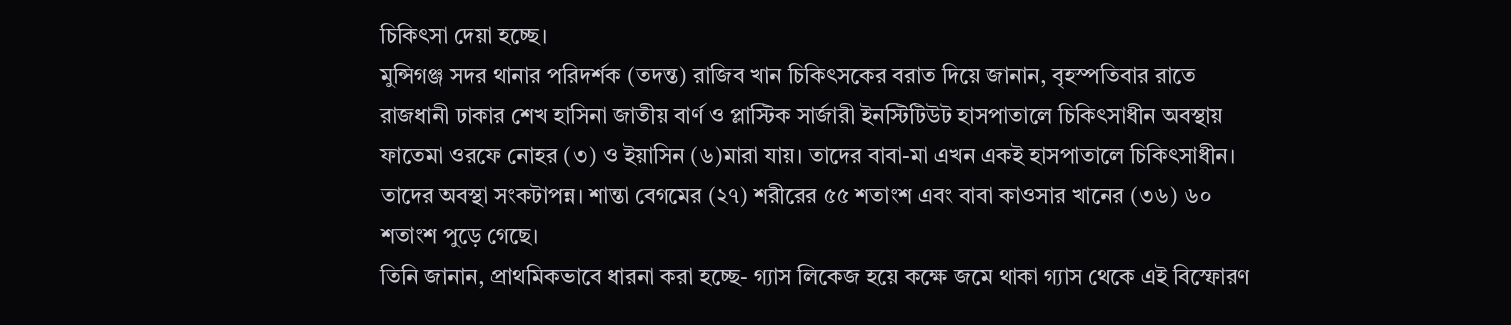চিকিৎসা দেয়া হচ্ছে।
মুন্সিগঞ্জ সদর থানার পরিদর্শক (তদন্ত) রাজিব খান চিকিৎসকের বরাত দিয়ে জানান, বৃহস্পতিবার রাতে রাজধানী ঢাকার শেখ হাসিনা জাতীয় বার্ণ ও প্লাস্টিক সার্জারী ইনস্টিটিউট হাসপাতালে চিকিৎসাধীন অবস্থায় ফাতেমা ওরফে নোহর (৩) ও ইয়াসিন (৬)মারা যায়। তাদের বাবা-মা এখন একই হাসপাতালে চিকিৎসাধীন। তাদের অবস্থা সংকটাপন্ন। শান্তা বেগমের (২৭) শরীরের ৫৫ শতাংশ এবং বাবা কাওসার খানের (৩৬) ৬০ শতাংশ পুড়ে গেছে।
তিনি জানান, প্রাথমিকভাবে ধারনা করা হচ্ছে- গ্যাস লিকেজ হয়ে কক্ষে জমে থাকা গ্যাস থেকে এই বিস্ফোরণ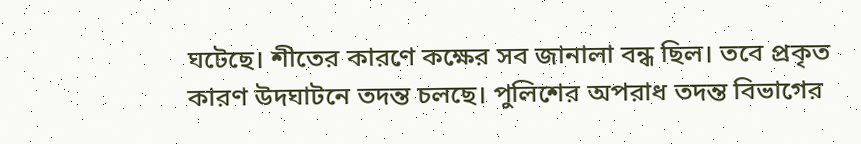ঘটেছে। শীতের কারণে কক্ষের সব জানালা বন্ধ ছিল। তবে প্রকৃত কারণ উদঘাটনে তদন্ত চলছে। পুলিশের অপরাধ তদন্ত বিভাগের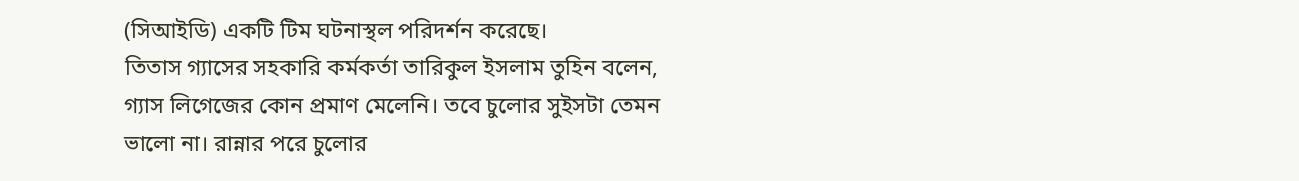(সিআইডি) একটি টিম ঘটনাস্থল পরিদর্শন করেছে।
তিতাস গ্যাসের সহকারি কর্মকর্তা তারিকুল ইসলাম তুহিন বলেন, গ্যাস লিগেজের কোন প্রমাণ মেলেনি। তবে চুলোর সুইসটা তেমন ভালো না। রান্নার পরে চুলোর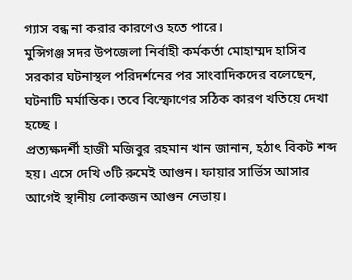গ্যাস বন্ধ না করার কারণেও হতে পারে।
মুন্সিগঞ্জ সদর উপজেলা নির্বাহী কর্মকর্তা মোহাম্মদ হাসিব সরকার ঘটনাস্থল পরিদর্শনের পর সাংবাদিকদের বলেছেন, ঘটনাটি মর্মান্তিক। তবে বিস্ফোণের সঠিক কারণ খতিয়ে দেখা হচ্ছে ।
প্রত্যক্ষদর্শী হাজী মজিবুর রহমান খান জানান, হঠাৎ বিকট শব্দ হয়। এসে দেখি ৩টি রুমেই আগুন। ফায়ার সার্ভিস আসার আগেই স্থানীয় লোকজন আগুন নেভায়।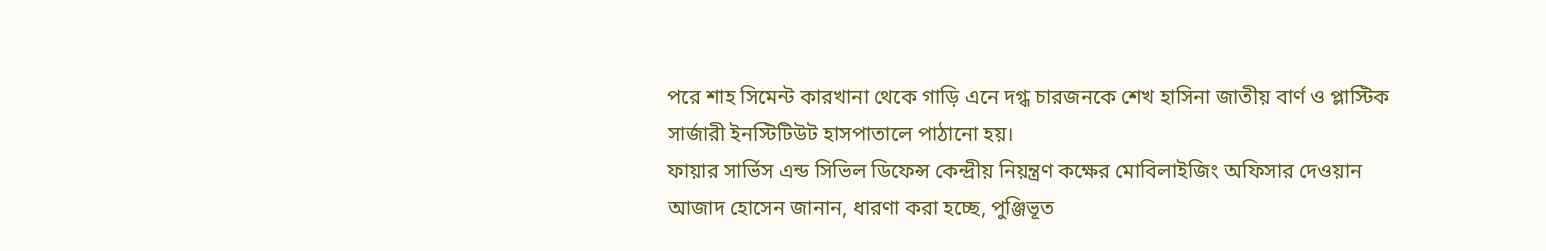পরে শাহ সিমেন্ট কারখানা থেকে গাড়ি এনে দগ্ধ চারজনকে শেখ হাসিনা জাতীয় বার্ণ ও প্লাস্টিক সার্জারী ইনস্টিটিউট হাসপাতালে পাঠানো হয়।
ফায়ার সার্ভিস এন্ড সিভিল ডিফেন্স কেন্দ্রীয় নিয়ন্ত্রণ কক্ষের মোবিলাইজিং অফিসার দেওয়ান আজাদ হোসেন জানান, ধারণা করা হচ্ছে, পুঞ্জিভূত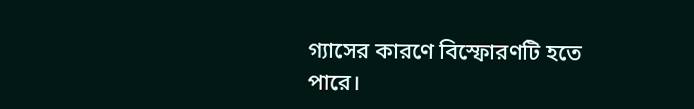গ্যাসের কারণে বিস্ফোরণটি হতে পারে।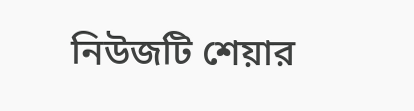নিউজটি শেয়ার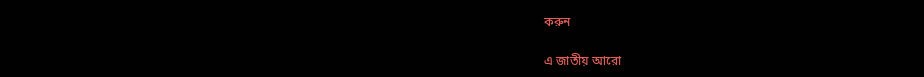করুন

এ জাতীয় আরো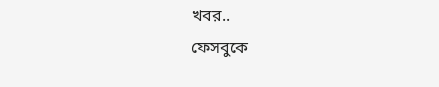খবর..
ফেসবুকে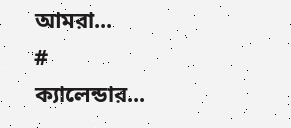আমরা...
#
ক্যালেন্ডার...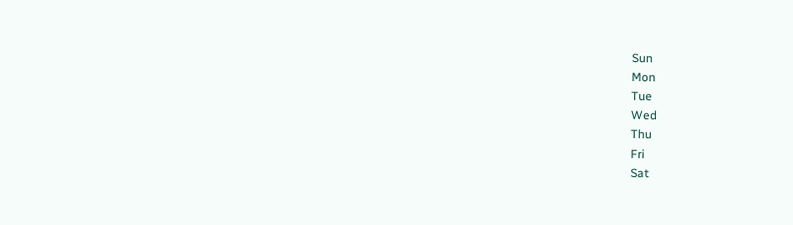Sun
Mon
Tue
Wed
Thu
Fri
Sat